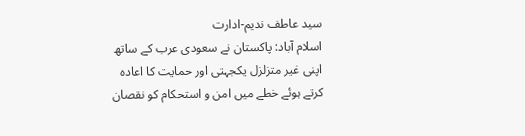سید عاطف ندیم-ادارت
اسلام آباد: پاکستان نے سعودی عرب کے ساتھ اپنی غیر متزلزل یکجہتی اور حمایت کا اعادہ کرتے ہوئے خطے میں امن و استحکام کو نقصان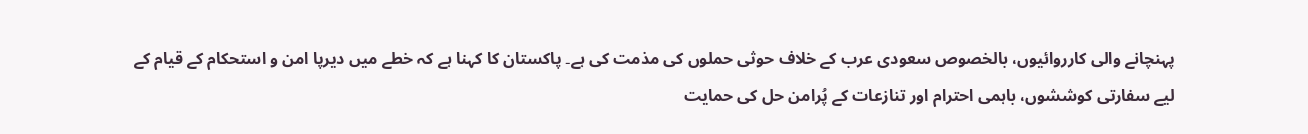پہنچانے والی کارروائیوں، بالخصوص سعودی عرب کے خلاف حوثی حملوں کی مذمت کی ہے۔ پاکستان کا کہنا ہے کہ خطے میں دیرپا امن و استحکام کے قیام کے لیے سفارتی کوششوں، باہمی احترام اور تنازعات کے پُرامن حل کی حمایت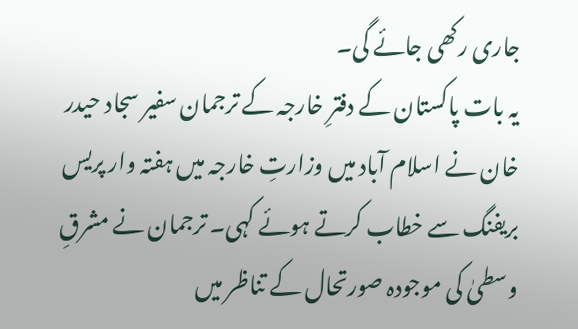جاری رکھی جائے گی۔
یہ بات پاکستان کے دفترِ خارجہ کے ترجمان سفیر سجاد حیدر خان نے اسلام آباد میں وزارتِ خارجہ میں ہفتہ وار پریس بریفنگ سے خطاب کرتے ہوئے کہی۔ ترجمان نے مشرقِ وسطیٰ کی موجودہ صورتحال کے تناظر میں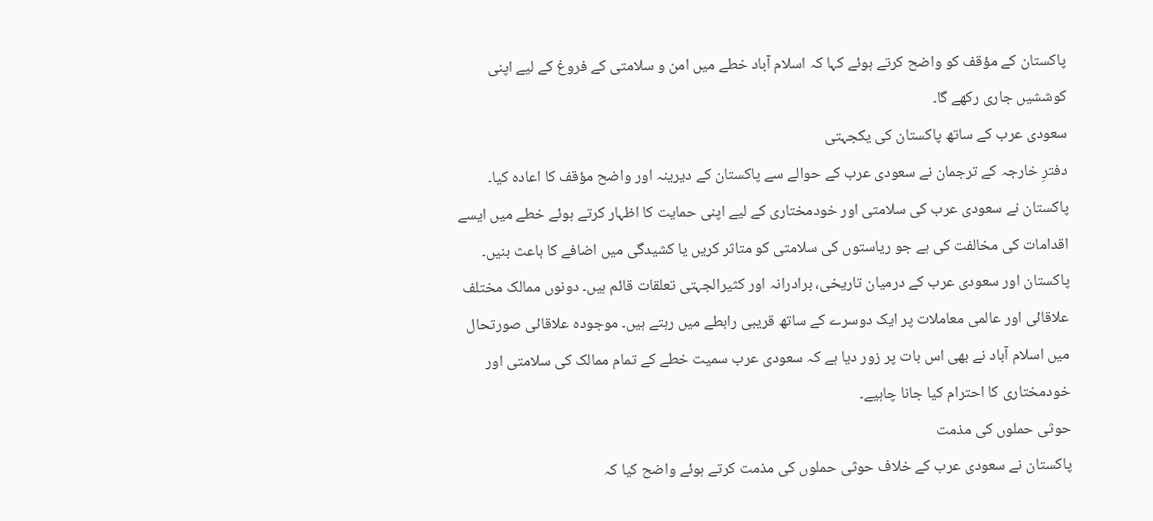پاکستان کے مؤقف کو واضح کرتے ہوئے کہا کہ اسلام آباد خطے میں امن و سلامتی کے فروغ کے لیے اپنی کوششیں جاری رکھے گا۔
سعودی عرب کے ساتھ پاکستان کی یکجہتی
دفترِ خارجہ کے ترجمان نے سعودی عرب کے حوالے سے پاکستان کے دیرینہ اور واضح مؤقف کا اعادہ کیا۔ پاکستان نے سعودی عرب کی سلامتی اور خودمختاری کے لیے اپنی حمایت کا اظہار کرتے ہوئے خطے میں ایسے اقدامات کی مخالفت کی ہے جو ریاستوں کی سلامتی کو متاثر کریں یا کشیدگی میں اضافے کا باعث بنیں۔
پاکستان اور سعودی عرب کے درمیان تاریخی، برادرانہ اور کثیرالجہتی تعلقات قائم ہیں۔ دونوں ممالک مختلف علاقائی اور عالمی معاملات پر ایک دوسرے کے ساتھ قریبی رابطے میں رہتے ہیں۔ موجودہ علاقائی صورتحال میں اسلام آباد نے بھی اس بات پر زور دیا ہے کہ سعودی عرب سمیت خطے کے تمام ممالک کی سلامتی اور خودمختاری کا احترام کیا جانا چاہیے۔
حوثی حملوں کی مذمت
پاکستان نے سعودی عرب کے خلاف حوثی حملوں کی مذمت کرتے ہوئے واضح کیا کہ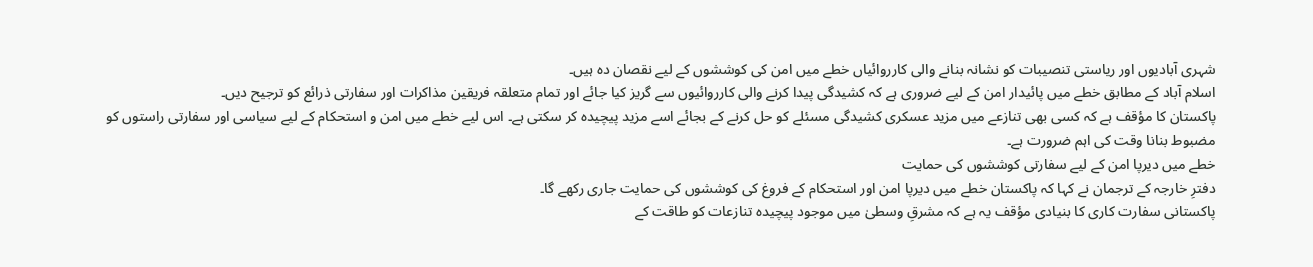شہری آبادیوں اور ریاستی تنصیبات کو نشانہ بنانے والی کارروائیاں خطے میں امن کی کوششوں کے لیے نقصان دہ ہیں۔
اسلام آباد کے مطابق خطے میں پائیدار امن کے لیے ضروری ہے کہ کشیدگی پیدا کرنے والی کارروائیوں سے گریز کیا جائے اور تمام متعلقہ فریقین مذاکرات اور سفارتی ذرائع کو ترجیح دیں۔
پاکستان کا مؤقف ہے کہ کسی بھی تنازعے میں مزید عسکری کشیدگی مسئلے کو حل کرنے کے بجائے اسے مزید پیچیدہ کر سکتی ہے۔ اس لیے خطے میں امن و استحکام کے لیے سیاسی اور سفارتی راستوں کو مضبوط بنانا وقت کی اہم ضرورت ہے۔
خطے میں دیرپا امن کے لیے سفارتی کوششوں کی حمایت
دفترِ خارجہ کے ترجمان نے کہا کہ پاکستان خطے میں دیرپا امن اور استحکام کے فروغ کی کوششوں کی حمایت جاری رکھے گا۔
پاکستانی سفارت کاری کا بنیادی مؤقف یہ ہے کہ مشرقِ وسطیٰ میں موجود پیچیدہ تنازعات کو طاقت کے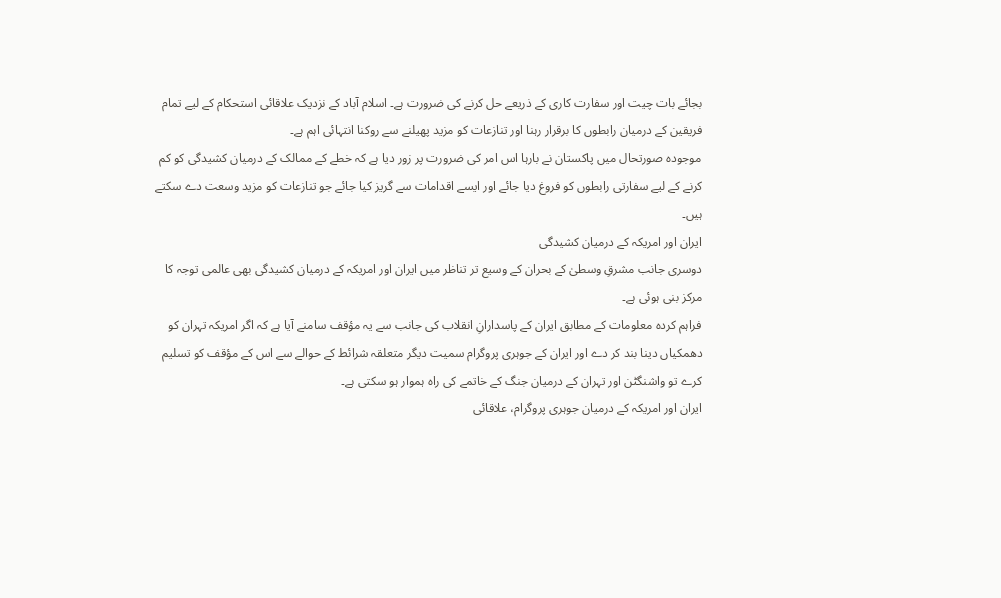بجائے بات چیت اور سفارت کاری کے ذریعے حل کرنے کی ضرورت ہے۔ اسلام آباد کے نزدیک علاقائی استحکام کے لیے تمام فریقین کے درمیان رابطوں کا برقرار رہنا اور تنازعات کو مزید پھیلنے سے روکنا انتہائی اہم ہے۔
موجودہ صورتحال میں پاکستان نے بارہا اس امر کی ضرورت پر زور دیا ہے کہ خطے کے ممالک کے درمیان کشیدگی کو کم کرنے کے لیے سفارتی رابطوں کو فروغ دیا جائے اور ایسے اقدامات سے گریز کیا جائے جو تنازعات کو مزید وسعت دے سکتے ہیں۔
ایران اور امریکہ کے درمیان کشیدگی
دوسری جانب مشرقِ وسطیٰ کے بحران کے وسیع تر تناظر میں ایران اور امریکہ کے درمیان کشیدگی بھی عالمی توجہ کا مرکز بنی ہوئی ہے۔
فراہم کردہ معلومات کے مطابق ایران کے پاسدارانِ انقلاب کی جانب سے یہ مؤقف سامنے آیا ہے کہ اگر امریکہ تہران کو دھمکیاں دینا بند کر دے اور ایران کے جوہری پروگرام سمیت دیگر متعلقہ شرائط کے حوالے سے اس کے مؤقف کو تسلیم کرے تو واشنگٹن اور تہران کے درمیان جنگ کے خاتمے کی راہ ہموار ہو سکتی ہے۔
ایران اور امریکہ کے درمیان جوہری پروگرام، علاقائی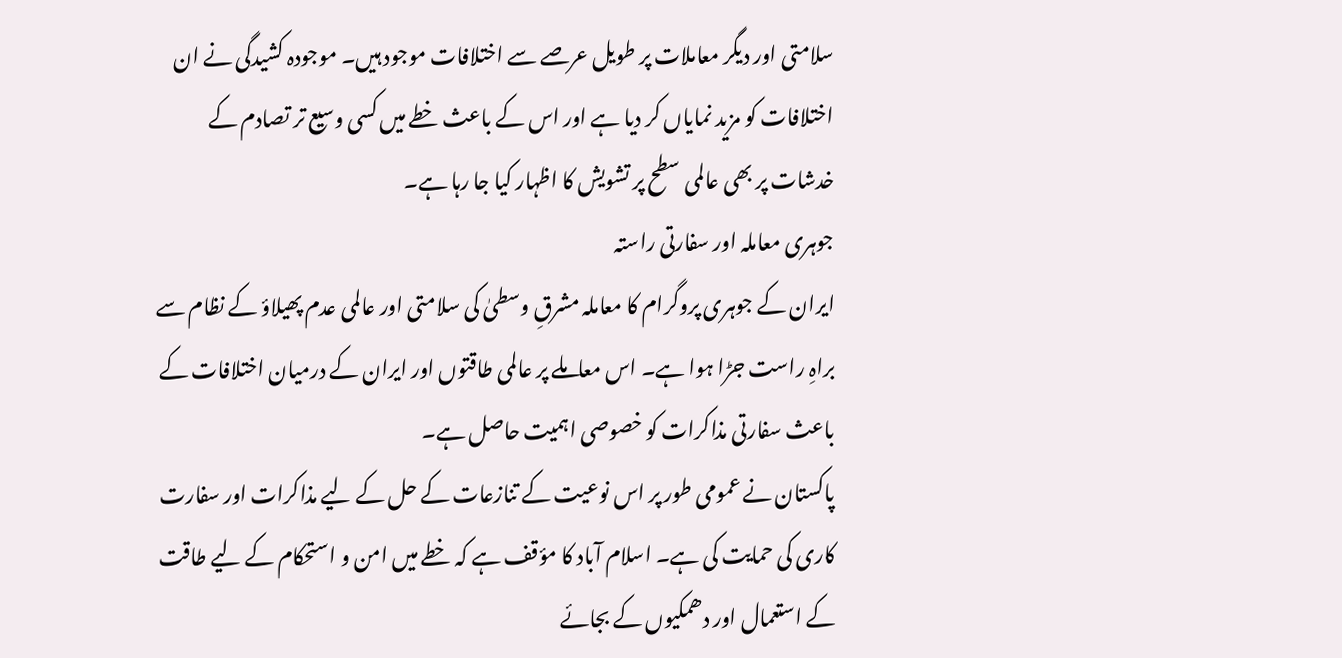سلامتی اور دیگر معاملات پر طویل عرصے سے اختلافات موجود ہیں۔ موجودہ کشیدگی نے ان اختلافات کو مزید نمایاں کر دیا ہے اور اس کے باعث خطے میں کسی وسیع تر تصادم کے خدشات پر بھی عالمی سطح پر تشویش کا اظہار کیا جا رہا ہے۔
جوہری معاملہ اور سفارتی راستہ
ایران کے جوہری پروگرام کا معاملہ مشرقِ وسطیٰ کی سلامتی اور عالمی عدم پھیلاؤ کے نظام سے براہِ راست جڑا ہوا ہے۔ اس معاملے پر عالمی طاقتوں اور ایران کے درمیان اختلافات کے باعث سفارتی مذاکرات کو خصوصی اہمیت حاصل ہے۔
پاکستان نے عمومی طور پر اس نوعیت کے تنازعات کے حل کے لیے مذاکرات اور سفارت کاری کی حمایت کی ہے۔ اسلام آباد کا مؤقف ہے کہ خطے میں امن و استحکام کے لیے طاقت کے استعمال اور دھمکیوں کے بجائے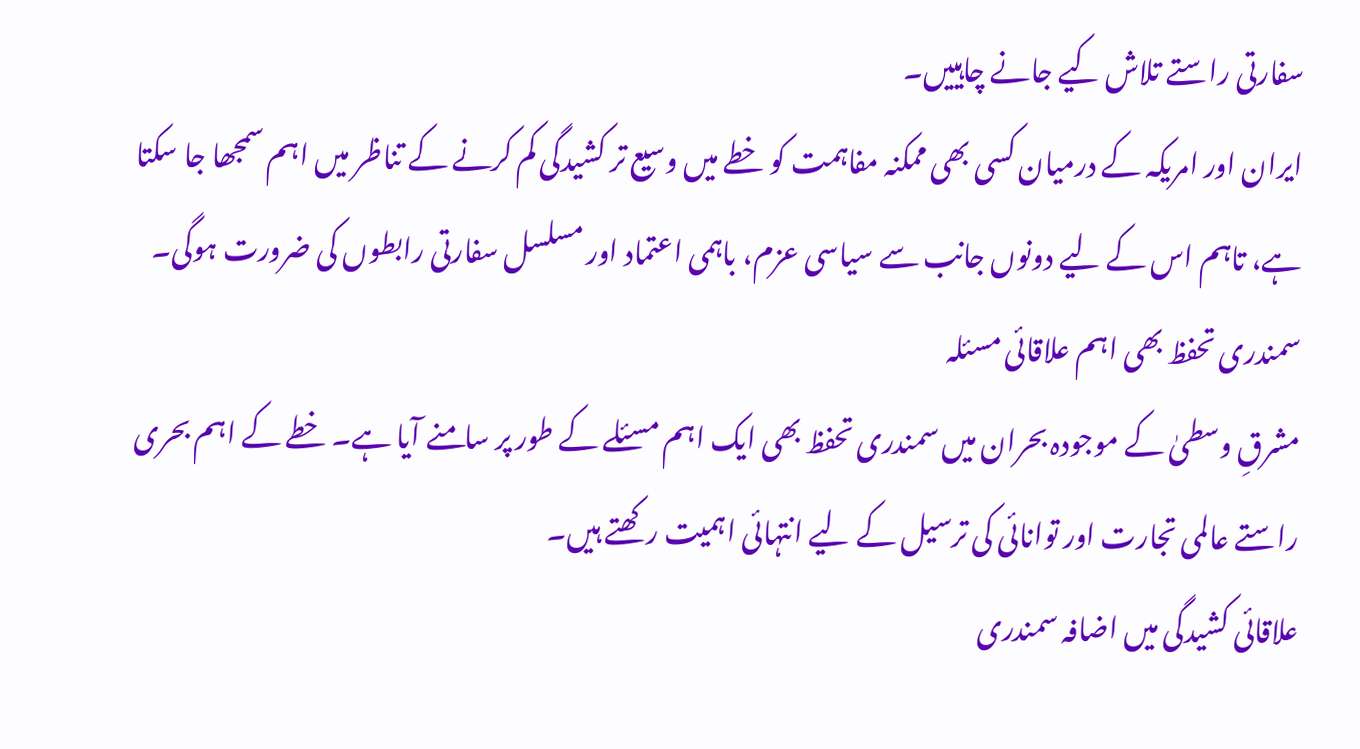سفارتی راستے تلاش کیے جانے چاہییں۔
ایران اور امریکہ کے درمیان کسی بھی ممکنہ مفاہمت کو خطے میں وسیع تر کشیدگی کم کرنے کے تناظر میں اہم سمجھا جا سکتا ہے، تاہم اس کے لیے دونوں جانب سے سیاسی عزم، باہمی اعتماد اور مسلسل سفارتی رابطوں کی ضرورت ہوگی۔
سمندری تحفظ بھی اہم علاقائی مسئلہ
مشرقِ وسطیٰ کے موجودہ بحران میں سمندری تحفظ بھی ایک اہم مسئلے کے طور پر سامنے آیا ہے۔ خطے کے اہم بحری راستے عالمی تجارت اور توانائی کی ترسیل کے لیے انتہائی اہمیت رکھتے ہیں۔
علاقائی کشیدگی میں اضافہ سمندری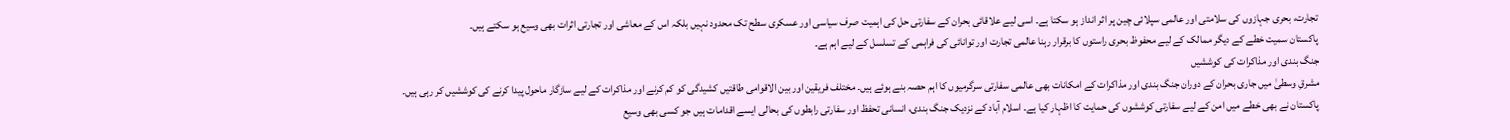تجارت، بحری جہازوں کی سلامتی اور عالمی سپلائی چین پر اثر انداز ہو سکتا ہے۔ اسی لیے علاقائی بحران کے سفارتی حل کی اہمیت صرف سیاسی اور عسکری سطح تک محدود نہیں بلکہ اس کے معاشی اور تجارتی اثرات بھی وسیع ہو سکتے ہیں۔
پاکستان سمیت خطے کے دیگر ممالک کے لیے محفوظ بحری راستوں کا برقرار رہنا عالمی تجارت اور توانائی کی فراہمی کے تسلسل کے لیے اہم ہے۔
جنگ بندی اور مذاکرات کی کوششیں
مشرقِ وسطیٰ میں جاری بحران کے دوران جنگ بندی اور مذاکرات کے امکانات بھی عالمی سفارتی سرگرمیوں کا اہم حصہ بنے ہوئے ہیں۔ مختلف فریقین اور بین الاقوامی طاقتیں کشیدگی کو کم کرنے اور مذاکرات کے لیے سازگار ماحول پیدا کرنے کی کوششیں کر رہی ہیں۔
پاکستان نے بھی خطے میں امن کے لیے سفارتی کوششوں کی حمایت کا اظہار کیا ہے۔ اسلام آباد کے نزدیک جنگ بندی، انسانی تحفظ اور سفارتی رابطوں کی بحالی ایسے اقدامات ہیں جو کسی بھی وسیع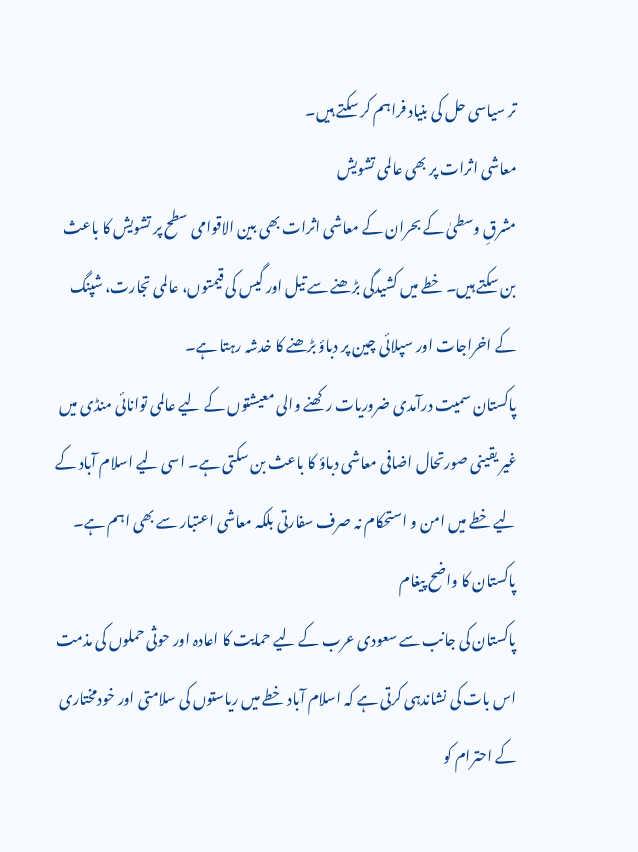تر سیاسی حل کی بنیاد فراہم کر سکتے ہیں۔
معاشی اثرات پر بھی عالمی تشویش
مشرقِ وسطیٰ کے بحران کے معاشی اثرات بھی بین الاقوامی سطح پر تشویش کا باعث بن سکتے ہیں۔ خطے میں کشیدگی بڑھنے سے تیل اور گیس کی قیمتوں، عالمی تجارت، شپنگ کے اخراجات اور سپلائی چین پر دباؤ بڑھنے کا خدشہ رہتا ہے۔
پاکستان سمیت درآمدی ضروریات رکھنے والی معیشتوں کے لیے عالمی توانائی منڈی میں غیر یقینی صورتحال اضافی معاشی دباؤ کا باعث بن سکتی ہے۔ اسی لیے اسلام آباد کے لیے خطے میں امن و استحکام نہ صرف سفارتی بلکہ معاشی اعتبار سے بھی اہم ہے۔
پاکستان کا واضح پیغام
پاکستان کی جانب سے سعودی عرب کے لیے حمایت کا اعادہ اور حوثی حملوں کی مذمت اس بات کی نشاندہی کرتی ہے کہ اسلام آباد خطے میں ریاستوں کی سلامتی اور خودمختاری کے احترام کو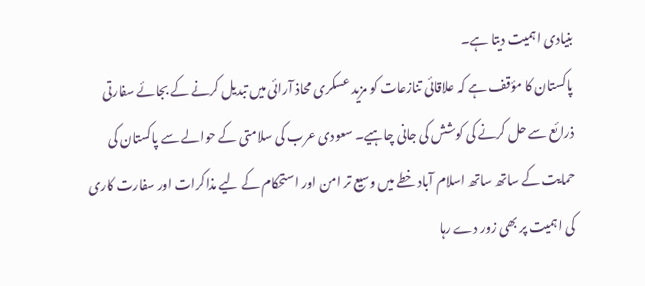بنیادی اہمیت دیتا ہے۔
پاکستان کا مؤقف ہے کہ علاقائی تنازعات کو مزید عسکری محاذ آرائی میں تبدیل کرنے کے بجائے سفارتی ذرائع سے حل کرنے کی کوشش کی جانی چاہیے۔ سعودی عرب کی سلامتی کے حوالے سے پاکستان کی حمایت کے ساتھ ساتھ اسلام آباد خطے میں وسیع تر امن اور استحکام کے لیے مذاکرات اور سفارت کاری کی اہمیت پر بھی زور دے رہا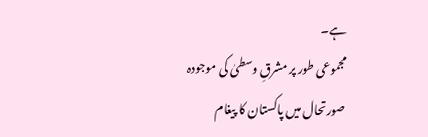ہے۔
مجموعی طور پر مشرقِ وسطیٰ کی موجودہ صورتحال میں پاکستان کا پیغام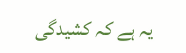یہ ہے کہ کشیدگی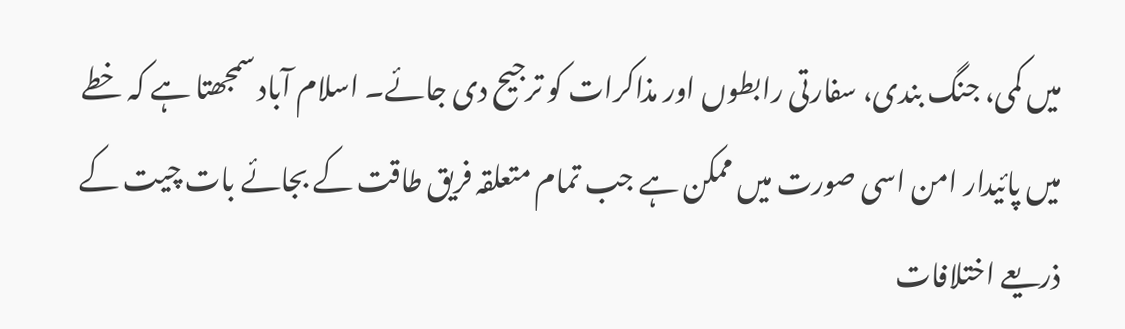میں کمی، جنگ بندی، سفارتی رابطوں اور مذاکرات کو ترجیح دی جائے۔ اسلام آباد سمجھتا ہے کہ خطے میں پائیدار امن اسی صورت میں ممکن ہے جب تمام متعلقہ فریق طاقت کے بجائے بات چیت کے ذریعے اختلافات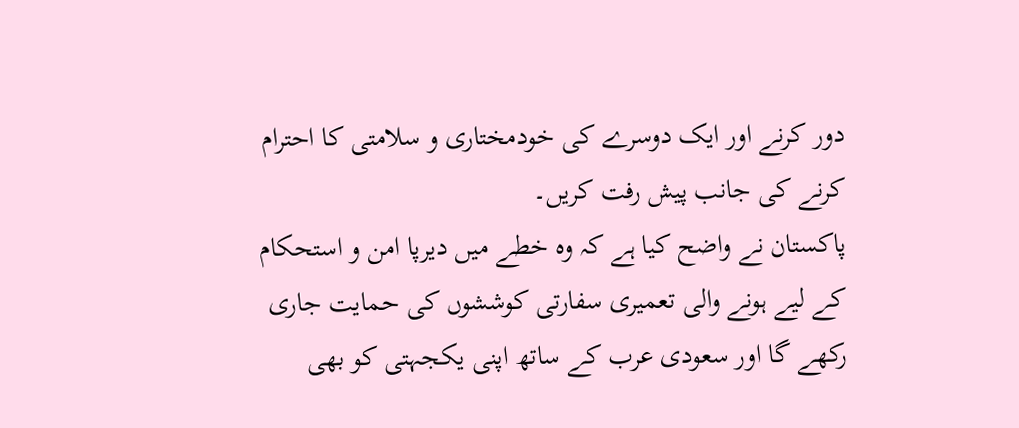دور کرنے اور ایک دوسرے کی خودمختاری و سلامتی کا احترام کرنے کی جانب پیش رفت کریں۔
پاکستان نے واضح کیا ہے کہ وہ خطے میں دیرپا امن و استحکام کے لیے ہونے والی تعمیری سفارتی کوششوں کی حمایت جاری رکھے گا اور سعودی عرب کے ساتھ اپنی یکجہتی کو بھی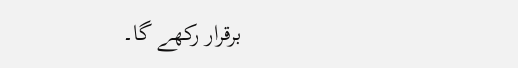برقرار رکھے گا۔